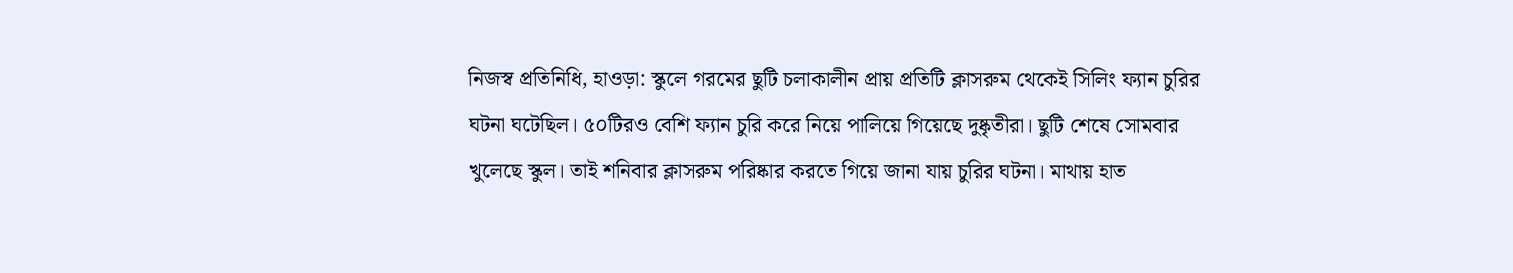নিজস্ব প্রতিনিধি, হাওড়া: স্কুলে গরমের ছুটি চলাকালীন প্রায় প্রতিটি ক্লাসরুম থেকেই সিলিং ফ্যান চুরির ঘটনা ঘটেছিল। ৫০টিরও বেশি ফ্যান চুরি করে নিয়ে পালিয়ে গিয়েছে দুষ্কৃতীরা। ছুটি শেষে সোমবার খুলেছে স্কুল। তাই শনিবার ক্লাসরুম পরিষ্কার করতে গিয়ে জানা যায় চুরির ঘটনা। মাথায় হাত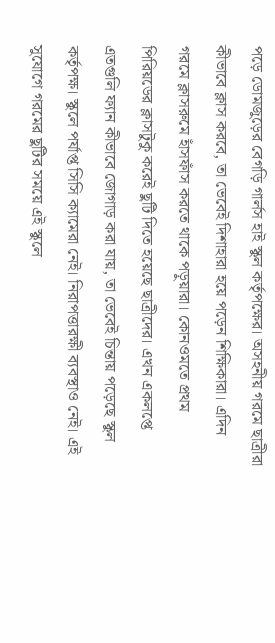পড়ে ডোমজুড়ের বেগড়ি গার্লস হাই স্কুল কর্তৃপক্ষের। অসহনীয় গরমে ছাত্রীরা কীভাবে ক্লাস করবে, তা ভেবেই দিশাহারা হয়ে পড়েন শিক্ষিকারা। এদিন গরমে ক্লাসরুমে হাঁসফাঁস করতে থাকে পড়ুয়ারা। কোনওমতে প্রথম পিরিয়ডের ক্লাসটুকু করেই ছুটি দিতে হয়েছে ছাত্রীদের। এখন একলপ্তে এতগুলি ফ্যান কীভাবে জোগাড় করা যায়, তা ভেবেই চিন্তায় পড়েছে স্কুল কর্তৃপক্ষ। স্কুলে পর্যাপ্ত সিসি ক্যামেরা নেই। নিরাপত্তারক্ষী ব্যবস্থাও নেই। এই সুযোগে গরমের ছুটির সময়ে এই স্কুলে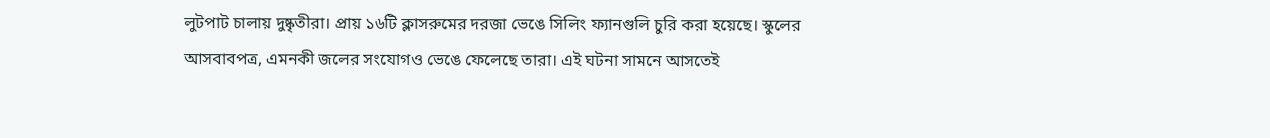লুটপাট চালায় দুষ্কৃতীরা। প্রায় ১৬টি ক্লাসরুমের দরজা ভেঙে সিলিং ফ্যানগুলি চুরি করা হয়েছে। স্কুলের আসবাবপত্র, এমনকী জলের সংযোগও ভেঙে ফেলেছে তারা। এই ঘটনা সামনে আসতেই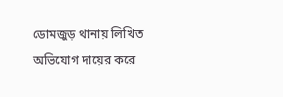ডোমজুড় থানায় লিখিত অভিযোগ দায়ের করে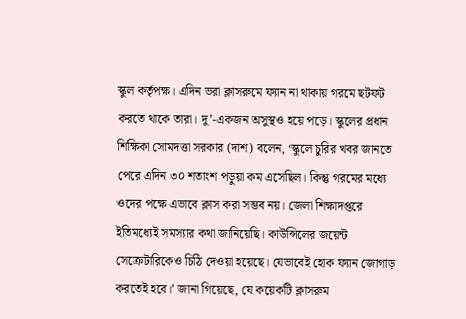স্কুল কর্তৃপক্ষ। এদিন ভরা ক্লাসরুমে ফ্যান না থাকায় গরমে ছটফট করতে থাকে তারা। দু’-একজন অসুস্থও হয়ে পড়ে। স্কুলের প্রধান শিক্ষিকা সোমদত্তা সরকার (দাশ) বলেন, ‘স্কুলে চুরির খবর জানতে পেরে এদিন ৩০ শতাংশ পড়ুয়া কম এসেছিল। কিন্তু গরমের মধ্যে ওদের পক্ষে এভাবে ক্লাস করা সম্ভব নয়। জেলা শিক্ষাদপ্তরে ইতিমধ্যেই সমস্যার কথা জানিয়েছি। কাউন্সিলের জয়েন্ট সেক্রেটারিকেও চিঠি দেওয়া হয়েছে। যেভাবেই হোক ফ্যান জোগাড় করতেই হবে।’ জানা গিয়েছে, যে কয়েকটি ক্লাসরুম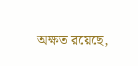অক্ষত রয়েছে,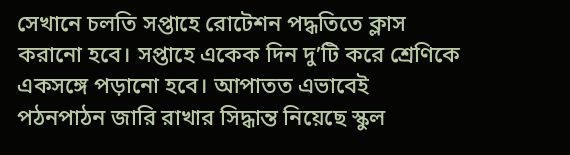সেখানে চলতি সপ্তাহে রোটেশন পদ্ধতিতে ক্লাস করানো হবে। সপ্তাহে একেক দিন দু’টি করে শ্রেণিকে একসঙ্গে পড়ানো হবে। আপাতত এভাবেই পঠনপাঠন জারি রাখার সিদ্ধান্ত নিয়েছে স্কুল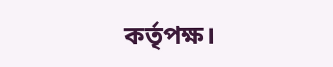কর্তৃপক্ষ।